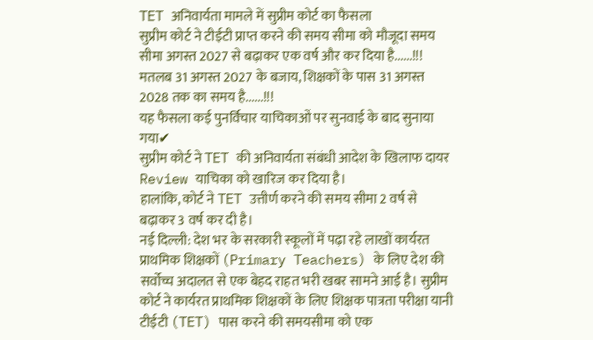TET अनिवार्यता मामले में सुप्रीम कोर्ट का फैसला
सुप्रीम कोर्ट ने टीईटी प्राप्त करने की समय सीमा को मौजूदा समय सीमा अगस्त 2027 से बढ़ाकर एक वर्ष और कर दिया है......!!!
मतलब 31 अगस्त 2027 के बजाय, शिक्षकों के पास 31 अगस्त 2028 तक का समय है......!!!
यह फैसला कई पुनर्विचार याचिकाओं पर सुनवाई के बाद सुनाया गया✔
सुप्रीम कोर्ट ने TET की अनिवार्यता संबंधी आदेश के खिलाफ दायर Review याचिका को खारिज कर दिया है।
हालांकि, कोर्ट ने TET उत्तीर्ण करने की समय सीमा 2 वर्ष से बढ़ाकर 3 वर्ष कर दी है।
नई दिल्ली: देश भर के सरकारी स्कूलों में पढ़ा रहे लाखों कार्यरत प्राथमिक शिक्षकों (Primary Teachers) के लिए देश की सर्वोच्च अदालत से एक बेहद राहत भरी खबर सामने आई है। सुप्रीम कोर्ट ने कार्यरत प्राथमिक शिक्षकों के लिए शिक्षक पात्रता परीक्षा यानी टीईटी (TET) पास करने की समयसीमा को एक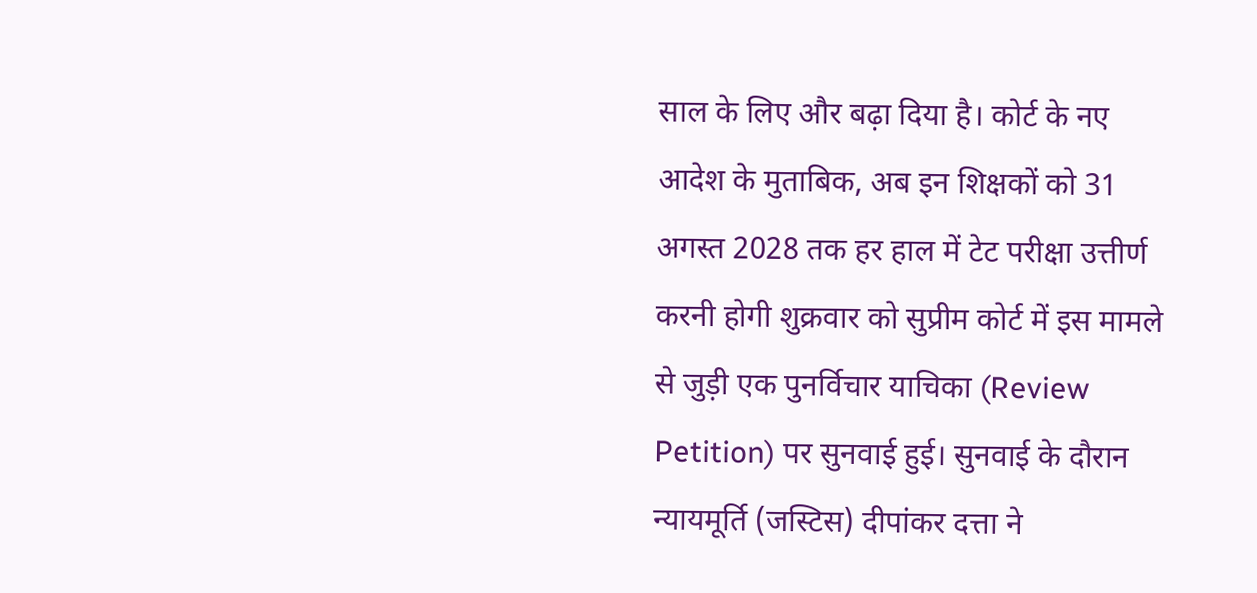साल के लिए और बढ़ा दिया है। कोर्ट के नए आदेश के मुताबिक, अब इन शिक्षकों को 31 अगस्त 2028 तक हर हाल में टेट परीक्षा उत्तीर्ण करनी होगी शुक्रवार को सुप्रीम कोर्ट में इस मामले से जुड़ी एक पुनर्विचार याचिका (Review Petition) पर सुनवाई हुई। सुनवाई के दौरान न्यायमूर्ति (जस्टिस) दीपांकर दत्ता ने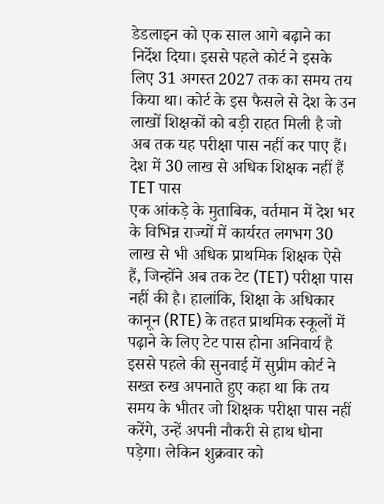डेडलाइन को एक साल आगे बढ़ाने का निर्देश दिया। इससे पहले कोर्ट ने इसके लिए 31 अगस्त 2027 तक का समय तय किया था। कोर्ट के इस फैसले से देश के उन लाखों शिक्षकों को बड़ी राहत मिली है जो अब तक यह परीक्षा पास नहीं कर पाए हैं।
देश में 30 लाख से अधिक शिक्षक नहीं हैं TET पास
एक आंकड़े के मुताबिक, वर्तमान में देश भर के विभिन्न राज्यों में कार्यरत लगभग 30 लाख से भी अधिक प्राथमिक शिक्षक ऐसे हैं, जिन्होंने अब तक टेट (TET) परीक्षा पास नहीं की है। हालांकि, शिक्षा के अधिकार कानून (RTE) के तहत प्राथमिक स्कूलों में पढ़ाने के लिए टेट पास होना अनिवार्य है इससे पहले की सुनवाई में सुप्रीम कोर्ट ने सख्त रुख अपनाते हुए कहा था कि तय समय के भीतर जो शिक्षक परीक्षा पास नहीं करेंगे, उन्हें अपनी नौकरी से हाथ धोना पड़ेगा। लेकिन शुक्रवार को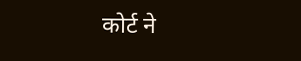कोर्ट ने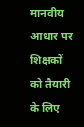मानवीय आधार पर शिक्षकों को तैयारी के लिए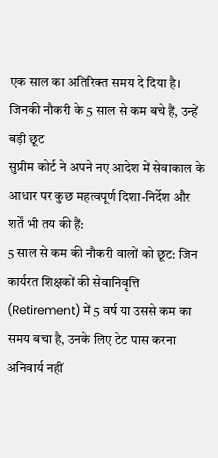एक साल का अतिरिक्त समय दे दिया है।
जिनकी नौकरी के 5 साल से कम बचे हैं, उन्हें बड़ी छूट
सुप्रीम कोर्ट ने अपने नए आदेश में सेवाकाल के आधार पर कुछ महत्वपूर्ण दिशा-निर्देश और शर्तें भी तय की हैं:
5 साल से कम की नौकरी वालों को छूट: जिन कार्यरत शिक्षकों की सेवानिवृत्ति (Retirement) में 5 वर्ष या उससे कम का समय बचा है, उनके लिए टेट पास करना अनिवार्य नहीं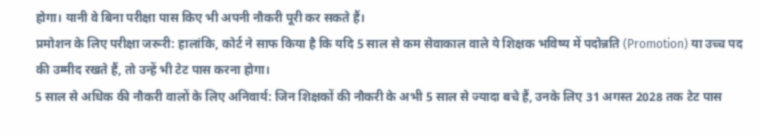होगा। यानी वे बिना परीक्षा पास किए भी अपनी नौकरी पूरी कर सकते हैं।
प्रमोशन के लिए परीक्षा जरूरी: हालांकि, कोर्ट ने साफ किया है कि यदि 5 साल से कम सेवाकाल वाले ये शिक्षक भविष्य में पदोन्नति (Promotion) या उच्च पद की उम्मीद रखते हैं, तो उन्हें भी टेट पास करना होगा।
5 साल से अधिक की नौकरी वालों के लिए अनिवार्य: जिन शिक्षकों की नौकरी के अभी 5 साल से ज्यादा बचे हैं, उनके लिए 31 अगस्त 2028 तक टेट पास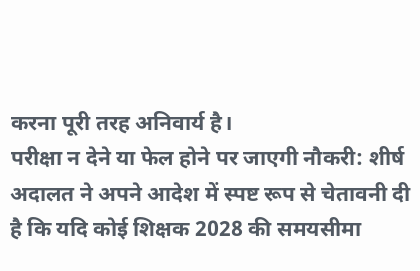करना पूरी तरह अनिवार्य है।
परीक्षा न देने या फेल होने पर जाएगी नौकरी: शीर्ष अदालत ने अपने आदेश में स्पष्ट रूप से चेतावनी दी है कि यदि कोई शिक्षक 2028 की समयसीमा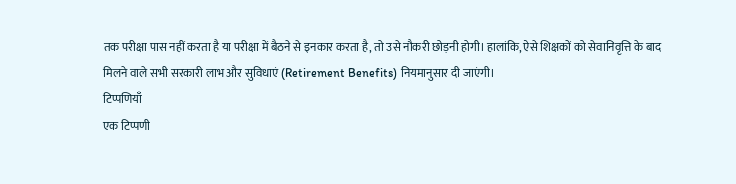तक परीक्षा पास नहीं करता है या परीक्षा में बैठने से इनकार करता है, तो उसे नौकरी छोड़नी होगी। हालांकि, ऐसे शिक्षकों को सेवानिवृत्ति के बाद मिलने वाले सभी सरकारी लाभ और सुविधाएं (Retirement Benefits) नियमानुसार दी जाएंगी।
टिप्पणियाँ
एक टिप्पणी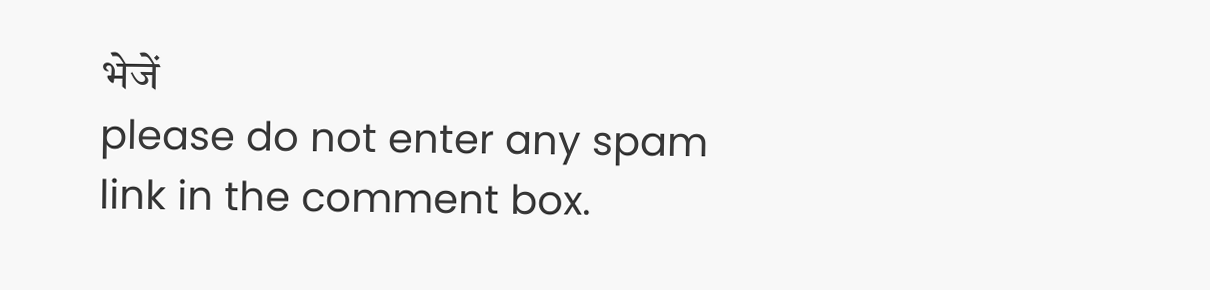भेजें
please do not enter any spam link in the comment box.